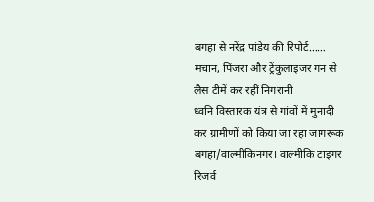बगहा से नरेंद्र पांडेय की रिपोर्ट……
मचान, पिंजरा और ट्रेंकुलाइजर गन से लैस टीमें कर रहीं निगरानी
ध्वनि विस्तारक यंत्र से गांवों में मुनादी कर ग्रामीणों को किया जा रहा जागरूक
बगहा/वाल्मीकिनगर। वाल्मीकि टाइगर रिजर्व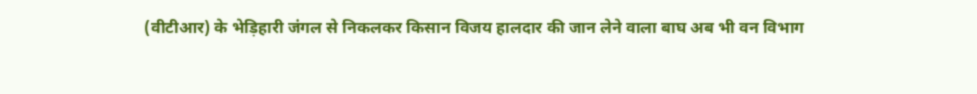(वीटीआर) के भेड़िहारी जंगल से निकलकर किसान विजय हालदार की जान लेने वाला बाघ अब भी वन विभाग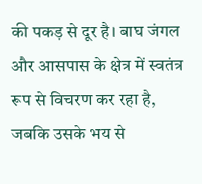की पकड़ से दूर है। बाघ जंगल और आसपास के क्षेत्र में स्वतंत्र रूप से विचरण कर रहा है, जबकि उसके भय से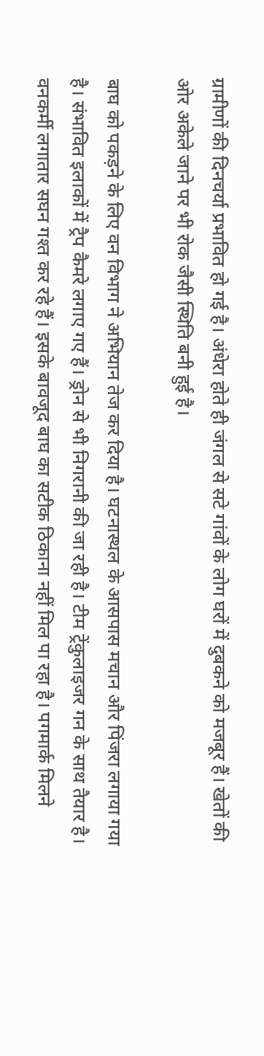ग्रामीणों की दिनचर्या प्रभावित हो गई है। अंधेरा होते ही जंगल से सटे गांवों के लोग घरों में दुबकने को मजबूर हैं। खेतों की ओर अकेले जाने पर भी रोक जैसी स्थिति बनी हुई है।

बाघ को पकड़ने के लिए वन विभाग ने अभियान तेज कर दिया है। घटनास्थल के आसपास मचान और पिंजरा लगाया गया है। संभावित इलाकों में ट्रैप कैमरे लगाए गए हैं। ड्रोन से भी निगरानी की जा रही है। टीम ट्रेंकुलाइजर गन के साथ तैयार है। वनकर्मी लगातार सघन गश्त कर रहे हैं। इसके बावजूद बाघ का सटीक ठिकाना नहीं मिल पा रहा है। पगमार्क मिलने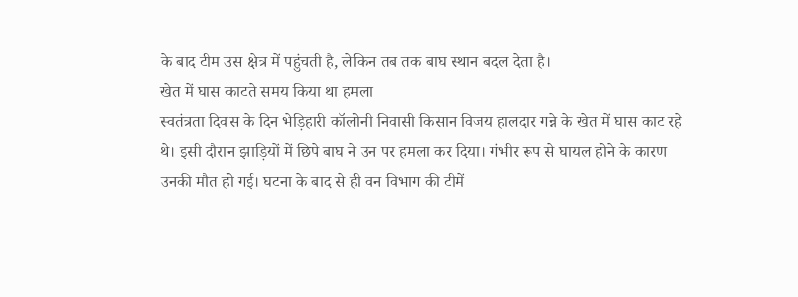के बाद टीम उस क्षेत्र में पहुंचती है, लेकिन तब तक बाघ स्थान बदल देता है।
खेत में घास काटते समय किया था हमला
स्वतंत्रता दिवस के दिन भेड़िहारी कॉलोनी निवासी किसान विजय हालदार गन्ने के खेत में घास काट रहे थे। इसी दौरान झाड़ियों में छिपे बाघ ने उन पर हमला कर दिया। गंभीर रूप से घायल होने के कारण उनकी मौत हो गई। घटना के बाद से ही वन विभाग की टीमें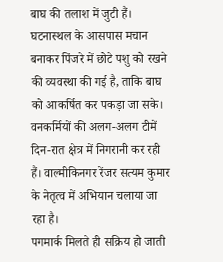बाघ की तलाश में जुटी हैं। घटनास्थल के आसपास मचान बनाकर पिंजरे में छोटे पशु को रखने की व्यवस्था की गई है, ताकि बाघ को आकर्षित कर पकड़ा जा सके। वनकर्मियों की अलग-अलग टीमें दिन-रात क्षेत्र में निगरानी कर रही हैं। वाल्मीकिनगर रेंजर सत्यम कुमार के नेतृत्व में अभियान चलाया जा रहा है।
पगमार्क मिलते ही सक्रिय हो जाती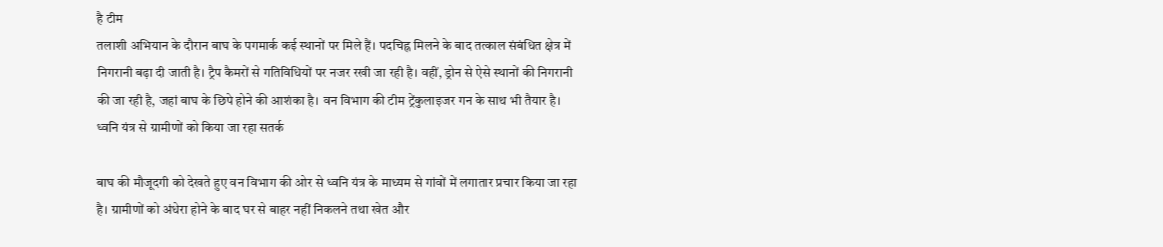है टीम
तलाशी अभियान के दौरान बाघ के पगमार्क कई स्थानों पर मिले हैं। पदचिह्न मिलने के बाद तत्काल संबंधित क्षेत्र में निगरानी बढ़ा दी जाती है। ट्रैप कैमरों से गतिविधियों पर नजर रखी जा रही है। वहीं, ड्रोन से ऐसे स्थानों की निगरानी की जा रही है, जहां बाघ के छिपे होने की आशंका है। वन विभाग की टीम ट्रेंकुलाइजर गन के साथ भी तैयार है।
ध्वनि यंत्र से ग्रामीणों को किया जा रहा सतर्क

बाघ की मौजूदगी को देखते हुए वन विभाग की ओर से ध्वनि यंत्र के माध्यम से गांवों में लगातार प्रचार किया जा रहा है। ग्रामीणों को अंधेरा होने के बाद घर से बाहर नहीं निकलने तथा खेत और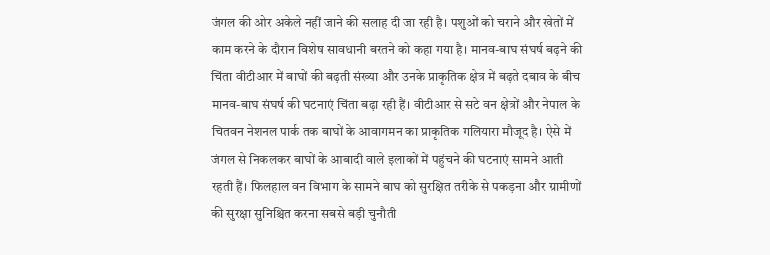जंगल की ओर अकेले नहीं जाने की सलाह दी जा रही है। पशुओं को चराने और खेतों में काम करने के दौरान विशेष सावधानी बरतने को कहा गया है। मानव-बाघ संघर्ष बढ़ने की चिंता वीटीआर में बाघों की बढ़ती संख्या और उनके प्राकृतिक क्षेत्र में बढ़ते दबाव के बीच मानव-बाघ संघर्ष की घटनाएं चिंता बढ़ा रही हैं। वीटीआर से सटे वन क्षेत्रों और नेपाल के चितवन नेशनल पार्क तक बाघों के आवागमन का प्राकृतिक गलियारा मौजूद है। ऐसे में जंगल से निकलकर बाघों के आबादी वाले इलाकों में पहुंचने की घटनाएं सामने आती रहती हैं। फिलहाल वन विभाग के सामने बाघ को सुरक्षित तरीके से पकड़ना और ग्रामीणों की सुरक्षा सुनिश्चित करना सबसे बड़ी चुनौती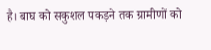है। बाघ को सकुशल पकड़ने तक ग्रामीणों को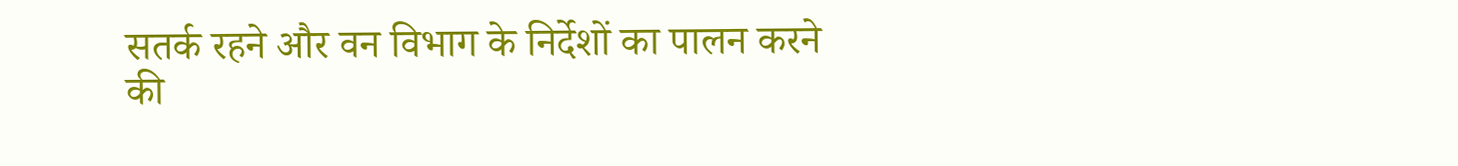सतर्क रहने और वन विभाग के निर्देशों का पालन करने की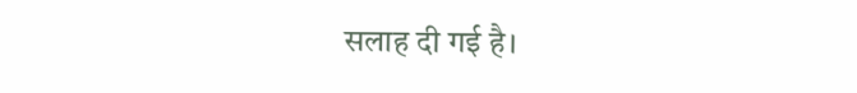सलाह दी गई है।